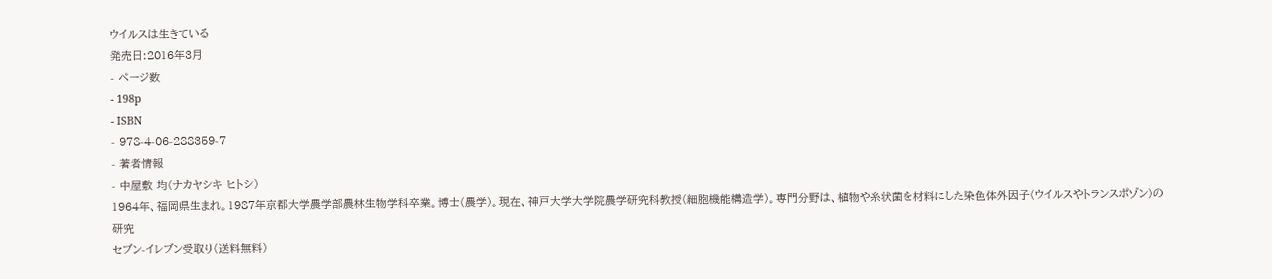ウイルスは生きている
発売日:2016年3月
- ページ数
- 198p
- ISBN
- 978-4-06-288359-7
- 著者情報
- 中屋敷 均(ナカヤシキ ヒトシ)
1964年、福岡県生まれ。1987年京都大学農学部農林生物学科卒業。博士(農学)。現在、神戸大学大学院農学研究科教授(細胞機能構造学)。専門分野は、植物や糸状菌を材料にした染色体外因子(ウイルスやトランスポゾン)の研究
セブン-イレブン受取り(送料無料)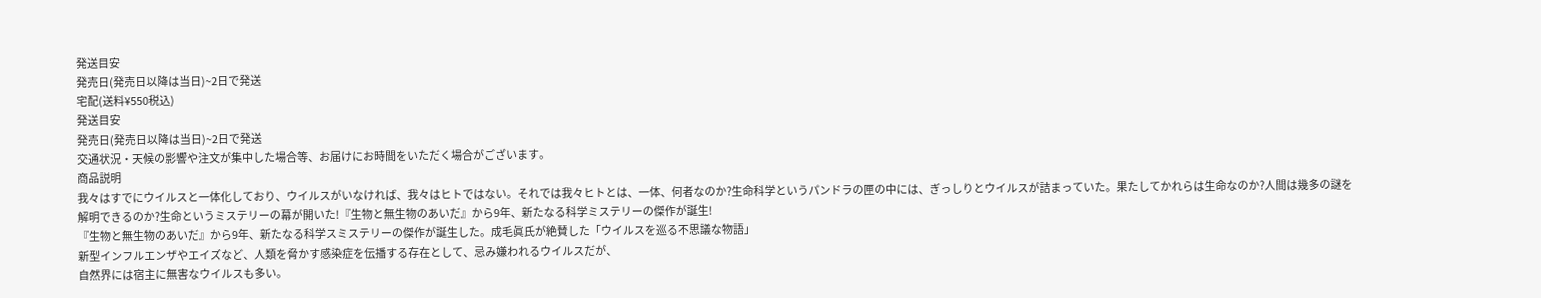発送目安
発売日(発売日以降は当日)~2日で発送
宅配(送料¥550税込)
発送目安
発売日(発売日以降は当日)~2日で発送
交通状況・天候の影響や注文が集中した場合等、お届けにお時間をいただく場合がございます。
商品説明
我々はすでにウイルスと一体化しており、ウイルスがいなければ、我々はヒトではない。それでは我々ヒトとは、一体、何者なのか?生命科学というパンドラの匣の中には、ぎっしりとウイルスが詰まっていた。果たしてかれらは生命なのか?人間は幾多の謎を解明できるのか?生命というミステリーの幕が開いた!『生物と無生物のあいだ』から9年、新たなる科学ミステリーの傑作が誕生!
『生物と無生物のあいだ』から9年、新たなる科学スミステリーの傑作が誕生した。成毛眞氏が絶賛した「ウイルスを巡る不思議な物語」
新型インフルエンザやエイズなど、人類を脅かす感染症を伝播する存在として、忌み嫌われるウイルスだが、
自然界には宿主に無害なウイルスも多い。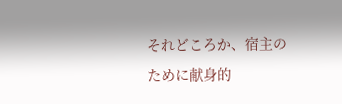それどころか、宿主のために献身的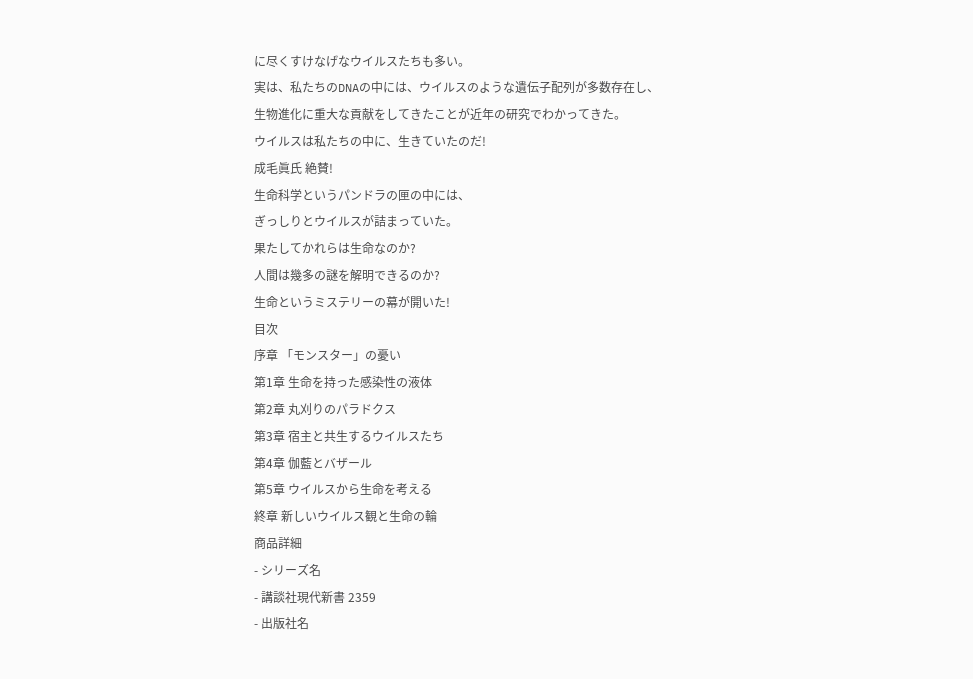に尽くすけなげなウイルスたちも多い。
実は、私たちのDNAの中には、ウイルスのような遺伝子配列が多数存在し、
生物進化に重大な貢献をしてきたことが近年の研究でわかってきた。
ウイルスは私たちの中に、生きていたのだ!
成毛眞氏 絶賛!
生命科学というパンドラの匣の中には、
ぎっしりとウイルスが詰まっていた。
果たしてかれらは生命なのか?
人間は幾多の謎を解明できるのか?
生命というミステリーの幕が開いた!
目次
序章 「モンスター」の憂い
第1章 生命を持った感染性の液体
第2章 丸刈りのパラドクス
第3章 宿主と共生するウイルスたち
第4章 伽藍とバザール
第5章 ウイルスから生命を考える
終章 新しいウイルス観と生命の輪
商品詳細
- シリーズ名
- 講談社現代新書 2359
- 出版社名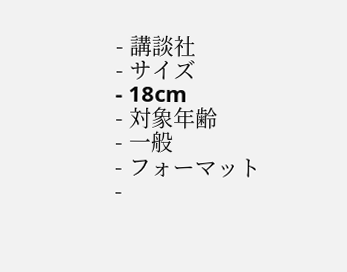- 講談社
- サイズ
- 18cm
- 対象年齢
- 一般
- フォーマット
-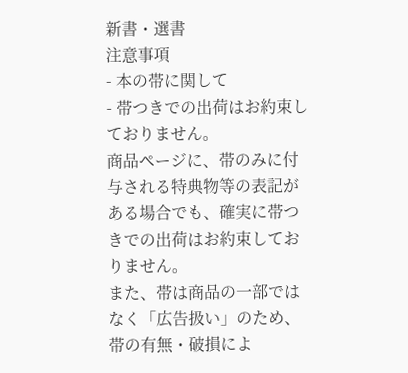新書・選書
注意事項
- 本の帯に関して
- 帯つきでの出荷はお約束しておりません。
商品ページに、帯のみに付与される特典物等の表記がある場合でも、確実に帯つきでの出荷はお約束しておりません。
また、帯は商品の一部ではなく「広告扱い」のため、帯の有無・破損によ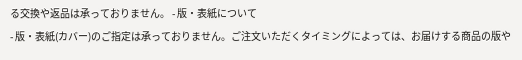る交換や返品は承っておりません。 - 版・表紙について
- 版・表紙(カバー)のご指定は承っておりません。ご注文いただくタイミングによっては、お届けする商品の版や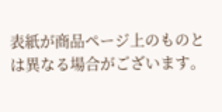表紙が商品ページ上のものとは異なる場合がございます。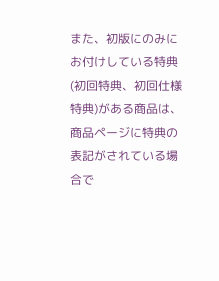また、初版にのみにお付けしている特典(初回特典、初回仕様特典)がある商品は、商品ページに特典の表記がされている場合で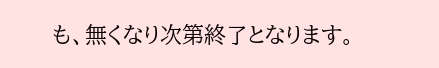も、無くなり次第終了となります。